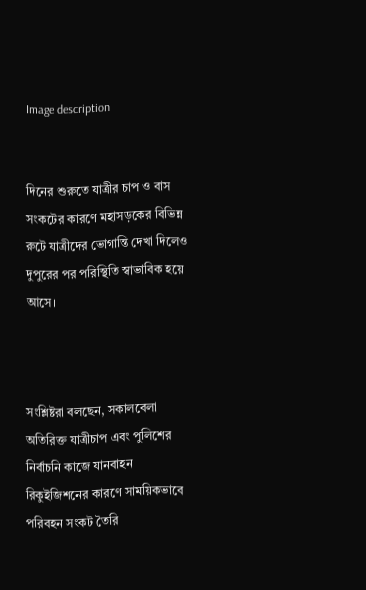Image description


দিনের শুরুতে যাত্রীর চাপ ও বাস সংকটের কারণে মহাসড়কের বিভিন্ন রুটে যাত্রীদের ভোগান্তি দেখা দিলেও দুপুরের পর পরিস্থিতি স্বাভাবিক হয়ে আসে।



সংশ্লিষ্টরা বলছেন, সকালবেলা অতিরিক্ত যাত্রীচাপ এবং পুলিশের নির্বাচনি কাজে যানবাহন রিকুইজিশনের কারণে সাময়িকভাবে পরিবহন সংকট তৈরি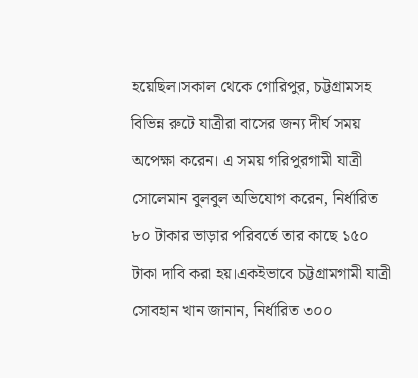হয়েছিল।সকাল থেকে গোরিপুর, চট্টগ্রামসহ বিভিন্ন রুটে যাত্রীরা বাসের জন্য দীর্ঘ সময় অপেক্ষা করেন। এ সময় গরিপুরগামী যাত্রী সোলেমান বুলবুল অভিযোগ করেন, নির্ধারিত ৮০ টাকার ভাড়ার পরিবর্তে তার কাছে ১৫০ টাকা দাবি করা হয়।একইভাবে চট্টগ্রামগামী যাত্রী সোবহান খান জানান, নির্ধারিত ৩০০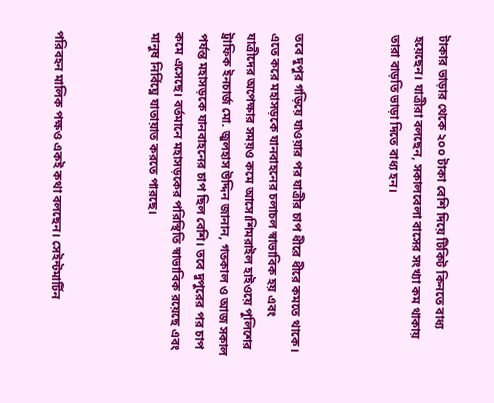টাকার ভাড়ার থেকে ২০০ টাকা বেশি দিয়ে টিকিট কিনতে বাধ্য হয়েছেন। যাত্রীরা বলছেন, সকালবেলা বাসের সংখ্যা কম থাকায় তারা বাড়তি ভাড়া দিতে বাধ্য হন।



তবে দুপুর গড়িয়ে যাওয়ার পর যাত্রীর চাপ ধীরে ধীরে কমতে থাকে। এতে করে মহাসড়কে যানবাহনের চলাচল স্বাভাবিক হয় এবং যাত্রীদের অপেক্ষার সময়ও কমে আসে।শিমরাইল হাইওয়ে পুলিশের ট্রাফিক ইনচার্জ মো. জুলহাস উদ্দিন জানান, গতকাল ও আজ সকাল পর্যন্ত মহাসড়কে যানবাহনের চাপ ছিল বেশি। তবে দুপুরের পর চাপ কমে এসেছে। বর্তমানে মহাসড়কের পরিস্থিতি স্বাভাবিক রয়েছে এবং মানুষ নির্বিঘ্নে যাতায়াত করতে পারছে।



পরিবহন মালিক পক্ষও একই কথা বলছেন। সেইন্টমার্টিন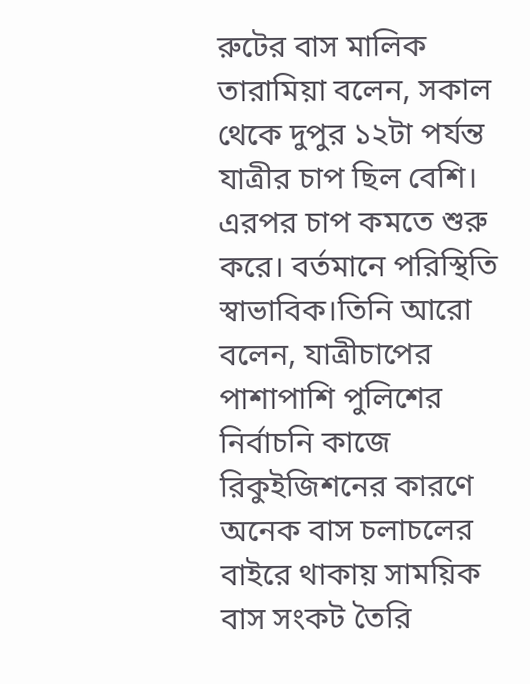রুটের বাস মালিক তারামিয়া বলেন, সকাল থেকে দুপুর ১২টা পর্যন্ত যাত্রীর চাপ ছিল বেশি। এরপর চাপ কমতে শুরু করে। বর্তমানে পরিস্থিতি স্বাভাবিক।তিনি আরো বলেন, যাত্রীচাপের পাশাপাশি পুলিশের নির্বাচনি কাজে রিকুইজিশনের কারণে অনেক বাস চলাচলের বাইরে থাকায় সাময়িক বাস সংকট তৈরি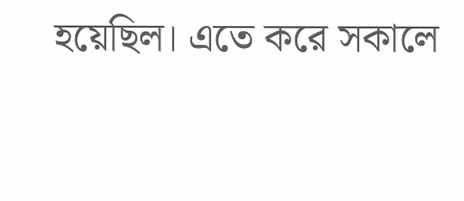হয়েছিল। এতে করে সকালে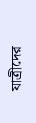যাত্রীদের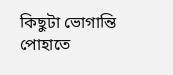কিছুটা ভোগান্তি পোহাতে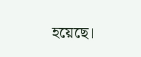হয়েছে।